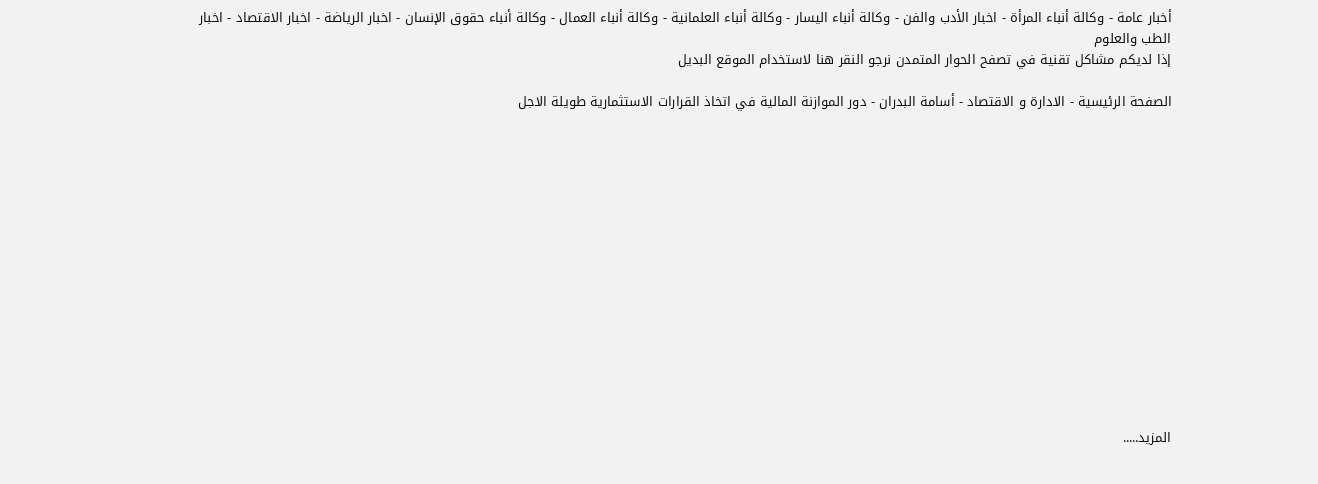أخبار عامة - وكالة أنباء المرأة - اخبار الأدب والفن - وكالة أنباء اليسار - وكالة أنباء العلمانية - وكالة أنباء العمال - وكالة أنباء حقوق الإنسان - اخبار الرياضة - اخبار الاقتصاد - اخبار الطب والعلوم
إذا لديكم مشاكل تقنية في تصفح الحوار المتمدن نرجو النقر هنا لاستخدام الموقع البديل

الصفحة الرئيسية - الادارة و الاقتصاد - أسامة البدران - دور الموازنة المالية في اتخاذ القرارات الاستثمارية طويلة الاجل















المزيد.....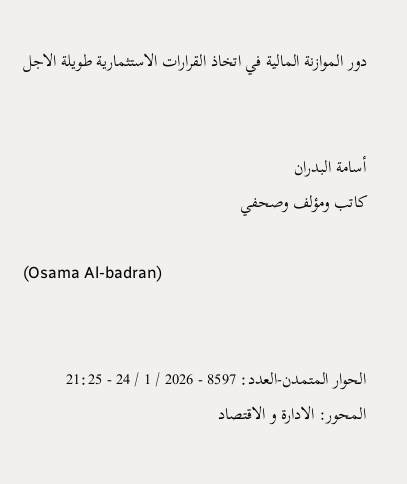دور الموازنة المالية في اتخاذ القرارات الاستثمارية طويلة الاجل


أسامة البدران
كاتب ومؤلف وصحفي

(Osama Al-badran)


الحوار المتمدن-العدد: 8597 - 2026 / 1 / 24 - 21:25
المحور: الادارة و الاقتصاد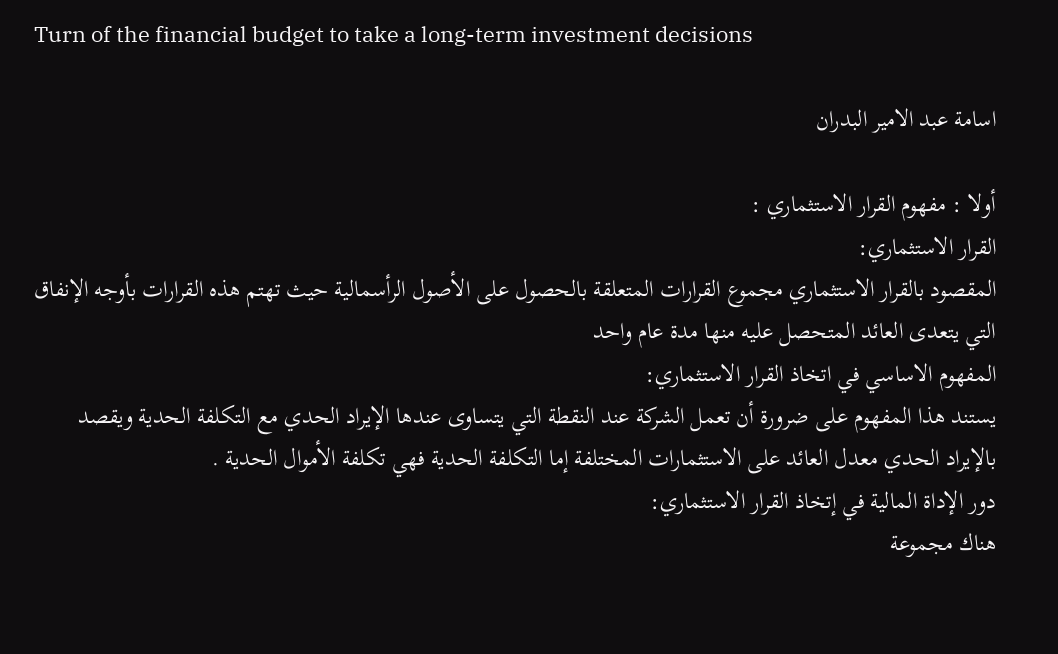Turn of the financial budget to take a long-term investment decisions

اسامة عبد الامير البدران

أولا : مفهوم القرار الاستثماري :
القرار الاستثماري:
المقصود بالقرار الاستثماري مجموع القرارات المتعلقة بالحصول على الأصول الرأسمالية حيث تهتم هذه القرارات بأوجه الإنفاق التي يتعدى العائد المتحصل عليه منها مدة عام واحد
المفهوم الاساسي في اتخاذ القرار الاستثماري:
يستند هذا المفهوم على ضرورة أن تعمل الشركة عند النقطة التي يتساوى عندها الإيراد الحدي مع التكلفة الحدية ويقصد بالإيراد الحدي معدل العائد على الاستثمارات المختلفة إما التكلفة الحدية فهي تكلفة الأموال الحدية .
دور الإداة المالية في إتخاذ القرار الاستثماري:
هناك مجموعة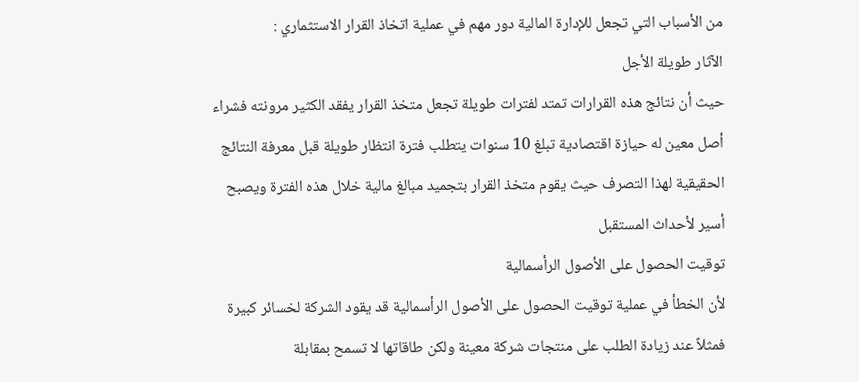من الأسباب التي تجعل للإدارة المالية دور مهم في عملية اتخاذ القرار الاستثماري :
الآثار طويلة الأجل
حيث أن نتائج هذه القرارات تمتد لفترات طويلة تجعل متخذ القرار يفقد الكثير مرونته فشراء أصل معين له حيازة اقتصادية تبلغ 10 سنوات يتطلب فترة انتظار طويلة قبل معرفة النتائج الحقيقية لهذا التصرف حيث يقوم متخذ القرار بتجميد مبالغ مالية خلال هذه الفترة ويصبح أسير لأحداث المستقبل
توقيت الحصول على الأصول الرأسمالية
لأن الخطأ في عملية توقيت الحصول على الأصول الرأسمالية قد يقود الشركة لخسائر كبيرة فمثلاً عند زيادة الطلب على منتجات شركة معينة ولكن طاقاتها لا تسمح بمقابلة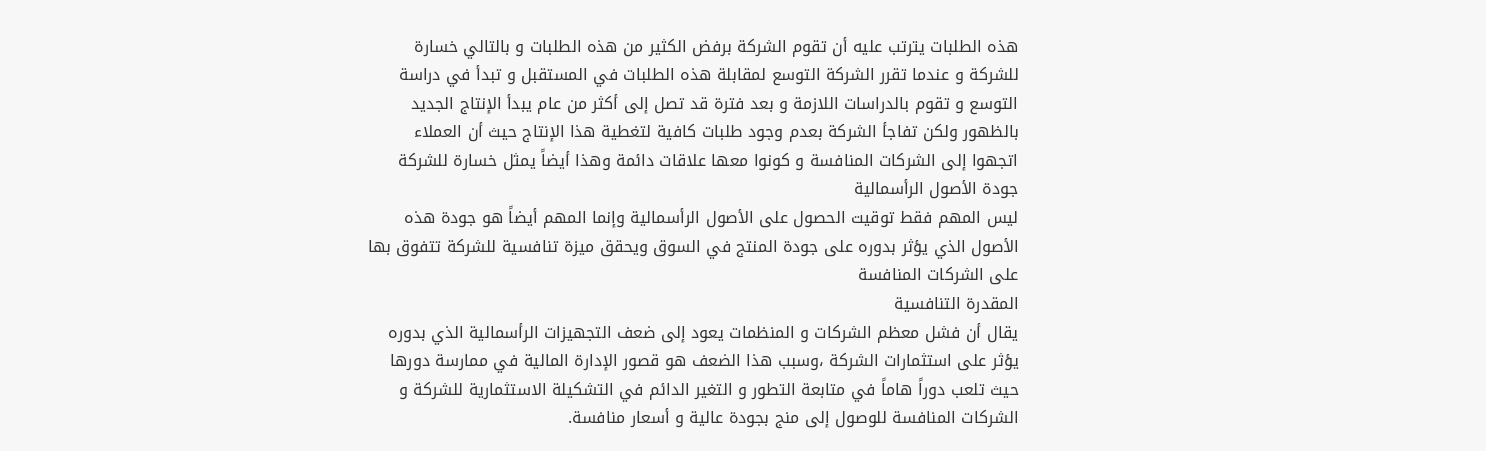هذه الطلبات يترتب عليه أن تقوم الشركة برفض الكثير من هذه الطلبات و بالتالي خسارة للشركة و عندما تقرر الشركة التوسع لمقابلة هذه الطلبات في المستقبل و تبدأ في دراسة التوسع و تقوم بالدراسات اللازمة و بعد فترة قد تصل إلى أكثر من عام يبدأ الإنتاج الجديد بالظهور ولكن تفاجأ الشركة بعدم وجود طلبات كافية لتغطية هذا الإنتاج حيث أن العملاء اتجهوا إلى الشركات المنافسة و كونوا معها علاقات دائمة وهذا أيضاً يمثل خسارة للشركة
جودة الأصول الرأسمالية
ليس المهم فقط توقيت الحصول على الأصول الرأسمالية وإنما المهم أيضاً هو جودة هذه الأصول الذي يؤثر بدوره على جودة المنتج في السوق ويحقق ميزة تنافسية للشركة تتفوق بها على الشركات المنافسة
المقدرة التنافسية
يقال أن فشل معظم الشركات و المنظمات يعود إلى ضعف التجهيزات الرأسمالية الذي بدوره يؤثر على استثمارات الشركة ،وسبب هذا الضعف هو قصور الإدارة المالية في ممارسة دورها حيث تلعب دوراً هاماً في متابعة التطور و التغير الدائم في التشكيلة الاستثمارية للشركة و الشركات المنافسة للوصول إلى منج بجودة عالية و أسعار منافسة.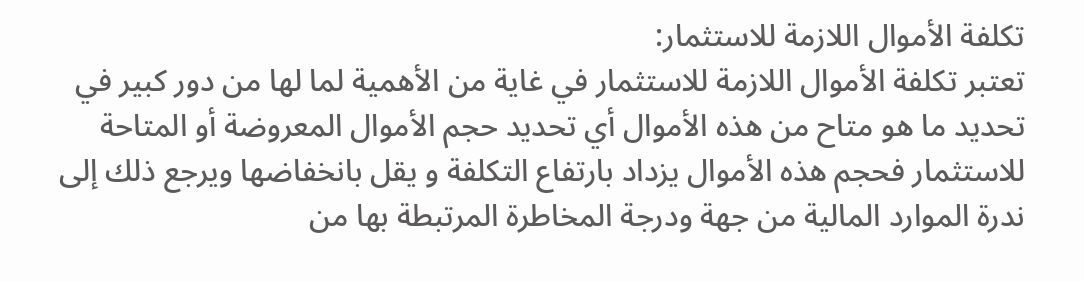تكلفة الأموال اللازمة للاستثمار:
تعتبر تكلفة الأموال اللازمة للاستثمار في غاية من الأهمية لما لها من دور كبير في تحديد ما هو متاح من هذه الأموال أي تحديد حجم الأموال المعروضة أو المتاحة للاستثمار فحجم هذه الأموال يزداد بارتفاع التكلفة و يقل بانخفاضها ويرجع ذلك إلى ندرة الموارد المالية من جهة ودرجة المخاطرة المرتبطة بها من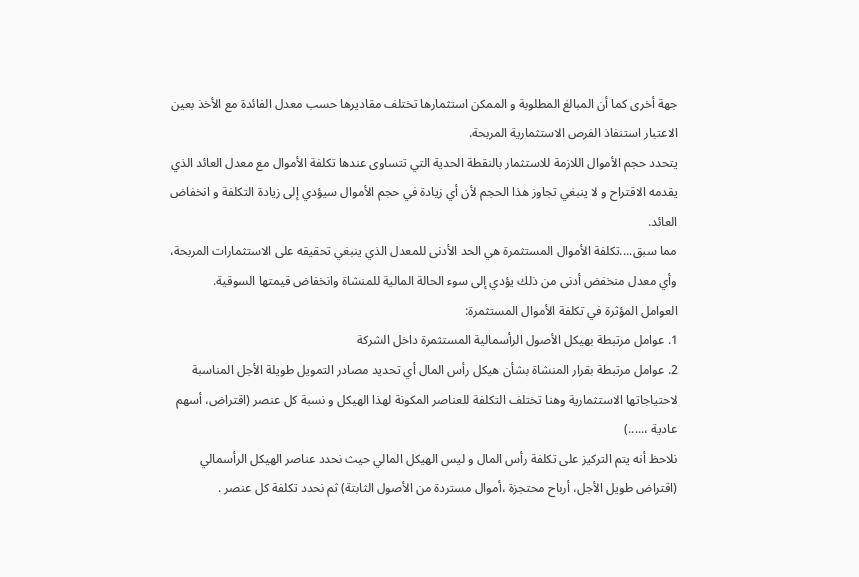جهة أخرى كما أن المبالغ المطلوبة و الممكن استثمارها تختلف مقاديرها حسب معدل الفائدة مع الأخذ بعين الاعتبار استنفاذ الفرص الاستثمارية المربحة.
يتحدد حجم الأموال اللازمة للاستثمار بالنقطة الحدية التي تتساوى عندها تكلفة الأموال مع معدل العائد الذي يقدمه الاقتراح و لا ينبغي تجاوز هذا الحجم لأن أي زيادة في حجم الأموال سيؤدي إلى زيادة التكلفة و انخفاض العائد.
مما سبق....تكلفة الأموال المستثمرة هي الحد الأدنى للمعدل الذي ينبغي تحقيقه على الاستثمارات المربحة، وأي معدل منخفض أدنى من ذلك يؤدي إلى سوء الحالة المالية للمنشاة وانخفاض قيمتها السوقية.
العوامل المؤثرة في تكلفة الأموال المستثمرة:
1. عوامل مرتبطة بهيكل الأصول الرأسمالية المستثمرة داخل الشركة
2. عوامل مرتبطة بقرار المنشاة بشأن هيكل رأس المال أي تحديد مصادر التمويل طويلة الأجل المناسبة لاحتياجاتها الاستثمارية وهنا تختلف التكلفة للعناصر المكونة لهذا الهيكل و نسبة كل عنصر (اقتراض، أسهم عادية ،.....)
نلاحظ أنه يتم التركيز على تكلفة رأس المال و ليس الهيكل المالي حيث نحدد عناصر الهيكل الرأسمالي (اقتراض طويل الأجل، أرباح محتجزة ،أموال مستردة من الأصول الثابتة) ثم نحدد تكلفة كل عنصر .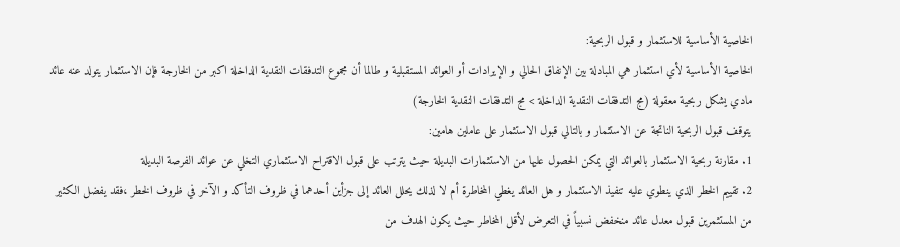الخاصية الأساسية للاستثمار و قبول الربحية:
الخاصية الأساسية لأي استثمار هي المبادلة بين الإنفاق الحالي و الإيرادات أو العوائد المستقبلية و طالما أن مجموع التدفقات النقدية الداخلة اكبر من الخارجة فإن الاستثمار يتولد عنه عائد مادي يشكل ربحية معقولة (مج التدفقات النقدية الداخلة > مج التدفقات النقدية الخارجة)
يتوقف قبول الربحية الناتجة عن الاستثمار و بالتالي قبول الاستثمار على عاملين هامين:
1. مقارنة ربحية الاستثمار بالعوائد التي يمكن الحصول عليها من الاستثمارات البديلة حيث يترتب على قبول الاقتراح الاستثماري التخلي عن عوائد الفرصة البديلة
2. تقييم الخطر الذي ينطوي عليه تنفيذ الاستثمار و هل العائد يغطي المخاطرة أم لا لذلك يحلل العائد إلى جزأين أحدهما في ظروف التأكد و الآخر في ظروف الخطر ،فقد يفضل الكثير من المستثمرين قبول معدل عائد منخفض نسبياً في التعرض لأقل المخاطر حيث يكون الهدف من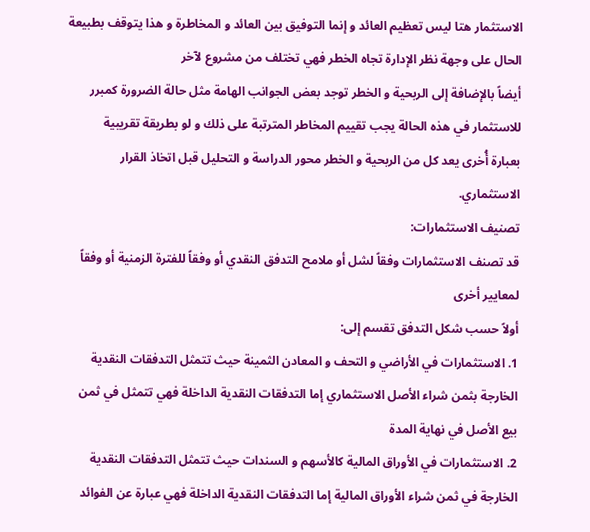الاستثمار هتا ليس تعظيم العائد و إنما التوفيق بين العائد و المخاطرة و هذا يتوقف بطبيعة الحال على وجهة نظر الإدارة تجاه الخطر فهي تختلف من مشروع لآخر
أيضاً بالإضافة إلى الربحية و الخطر توجد بعض الجوانب الهامة مثل حالة الضرورة كمبرر للاستثمار في هذه الحالة يجب تقييم المخاطر المترتبة على ذلك و لو بطريقة تقريبية
بعبارة أُخرى يعد كل من الربحية و الخطر محور الدراسة و التحليل قبل اتخاذ القرار الاستثماري.
تصنيف الاستثمارات:
قد تصنف الاستثمارات وفقاً لشل أو ملامح التدفق النقدي أو وفقاً للفترة الزمنية أو وفقاً لمعايير أخرى
أولاً حسب شكل التدفق تقسم إلى:
1. الاستثمارات في الأراضي و التحف و المعادن الثمينة حيث تتمثل التدفقات النقدية الخارجة بثمن شراء الأصل الاستثماري إما التدفقات النقدية الداخلة فهي تتمثل في ثمن بيع الأصل في نهاية المدة
2. الاستثمارات في الأوراق المالية كالأسهم و السندات حيث تتمثل التدفقات النقدية الخارجة في ثمن شراء الأوراق المالية إما التدفقات النقدية الداخلة فهي عبارة عن الفوائد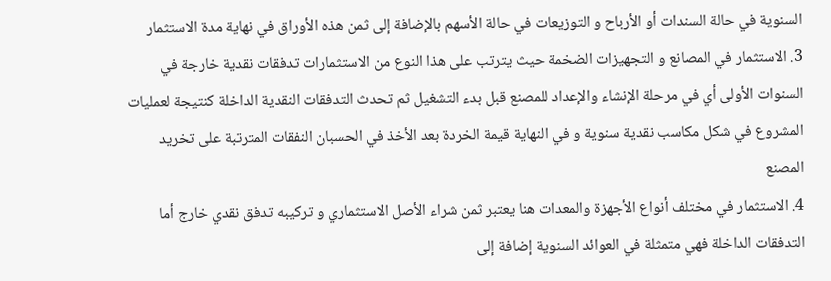السنوية في حالة السندات أو الأرباح و التوزيعات في حالة الأسهم بالإضافة إلى ثمن هذه الأوراق في نهاية مدة الاستثمار
3. الاستثمار في المصانع و التجهيزات الضخمة حيث يترتب على هذا النوع من الاستثمارات تدفقات نقدية خارجة في السنوات الأولى أي في مرحلة الإنشاء والإعداد للمصنع قبل بدء التشغيل ثم تحدث التدفقات النقدية الداخلة كنتيجة لعمليات المشروع في شكل مكاسب نقدية سنوية و في النهاية قيمة الخردة بعد الأخذ في الحسبان النفقات المترتبة على تخريد المصنع
4. الاستثمار في مختلف أنواع الأجهزة والمعدات هنا يعتبر ثمن شراء الأصل الاستثماري و تركيبه تدفق نقدي خارج أما التدفقات الداخلة فهي متمثلة في العوائد السنوية إضافة إلى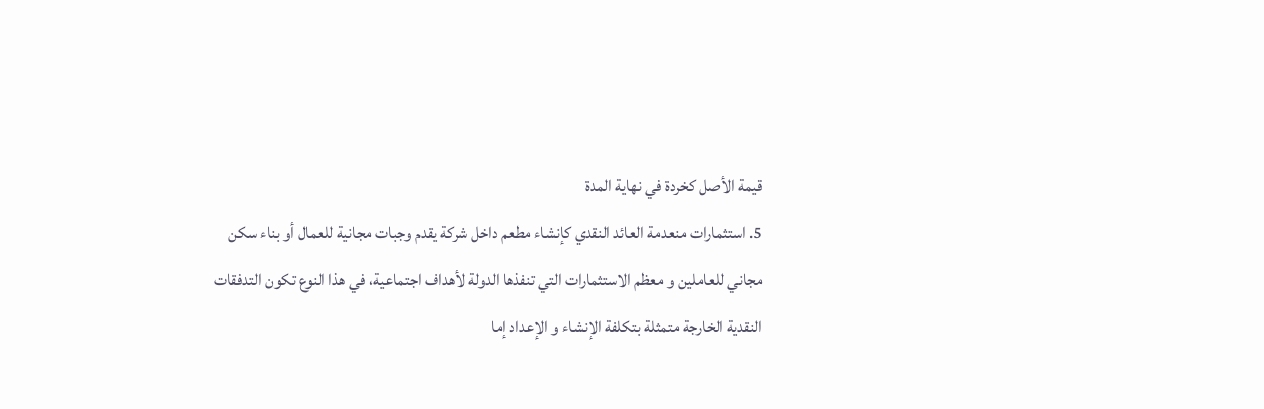قيمة الأصل كخردة في نهاية المدة
5. استثمارات منعدمة العائد النقدي كإنشاء مطعم داخل شركة يقدم وجبات مجانية للعمال أو بناء سكن مجاني للعاملين و معظم الاستثمارات التي تنفذها الدولة لأهداف اجتماعية، في هذا النوع تكون التدفقات النقدية الخارجة متمثلة بتكلفة الإنشاء و الإعداد إما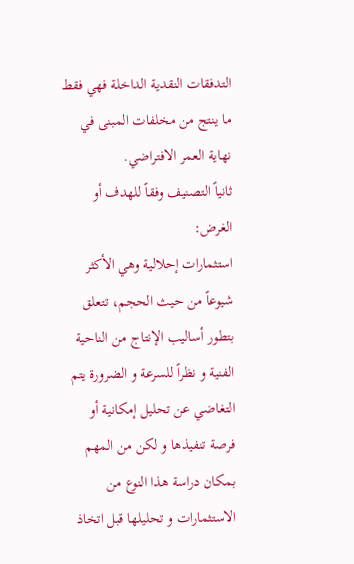التدفقات النقدية الداخلة فهي فقط ما ينتج من مخلفات المبنى في نهاية العمر الافتراضي.
ثانياً التصنيف وفقاً للهدف أو الغرض:
استثمارات إحلالية وهي الأكثر شيوعاً من حيث الحجم، تتعلق بتطور أساليب الإنتاج من الناحية الفنية و نظراً للسرعة و الضرورة يتم التغاضي عن تحليل إمكانية أو فرصة تنفيذها و لكن من المهم بمكان دراسة هذا النوع من الاستثمارات و تحليلها قبل اتخاذ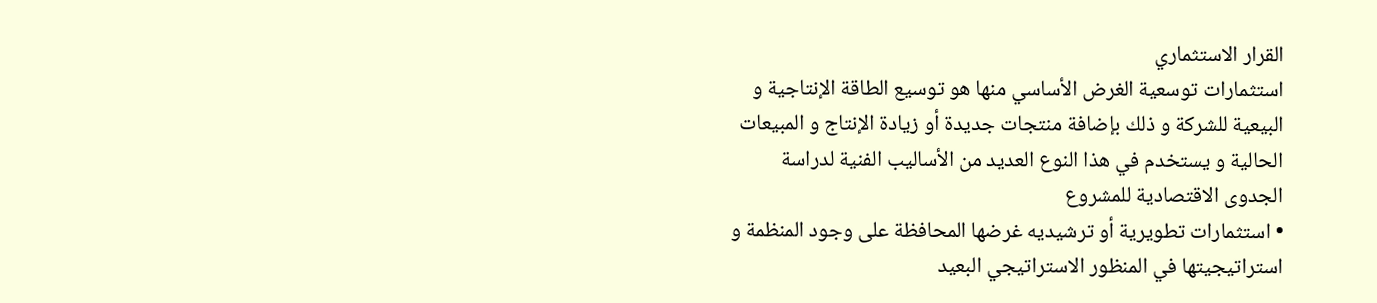القرار الاستثماري
استثمارات توسعية الغرض الأساسي منها هو توسيع الطاقة الإنتاجية و البيعية للشركة و ذلك بإضافة منتجات جديدة أو زيادة الإنتاج و المبيعات الحالية و يستخدم في هذا النوع العديد من الأساليب الفنية لدراسة الجدوى الاقتصادية للمشروع
• استثمارات تطويرية أو ترشيديه غرضها المحافظة على وجود المنظمة و استراتيجيتها في المنظور الاستراتيجي البعيد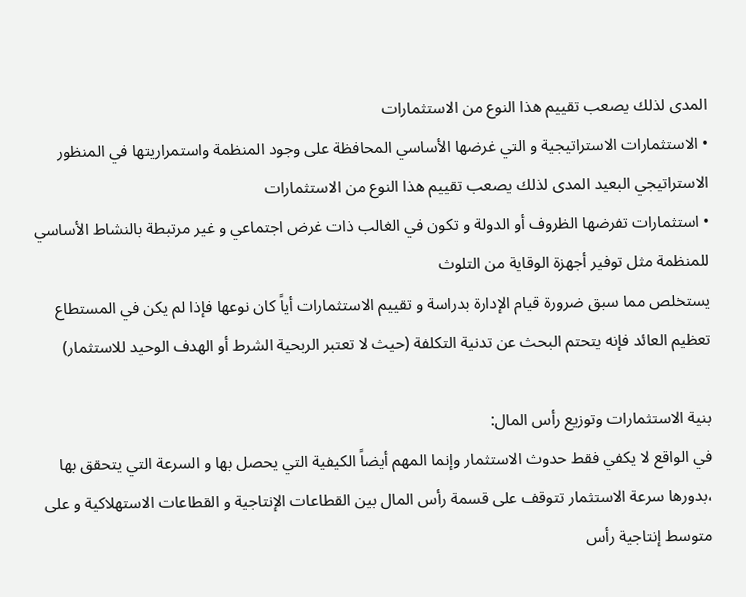المدى لذلك يصعب تقييم هذا النوع من الاستثمارات
• الاستثمارات الاستراتيجية و التي غرضها الأساسي المحافظة على وجود المنظمة واستمراريتها في المنظور الاستراتيجي البعيد المدى لذلك يصعب تقييم هذا النوع من الاستثمارات
• استثمارات تفرضها الظروف أو الدولة و تكون في الغالب ذات غرض اجتماعي و غير مرتبطة بالنشاط الأساسي للمنظمة مثل توفير أجهزة الوقاية من التلوث
يستخلص مما سبق ضرورة قيام الإدارة بدراسة و تقييم الاستثمارات أياً كان نوعها فإذا لم يكن في المستطاع تعظيم العائد فإنه يتحتم البحث عن تدنية التكلفة (حيث لا تعتبر الربحية الشرط أو الهدف الوحيد للاستثمار)

بنية الاستثمارات وتوزيع رأس المال:
في الواقع لا يكفي فقط حدوث الاستثمار وإنما المهم أيضاً الكيفية التي يحصل بها و السرعة التي يتحقق بها ،بدورها سرعة الاستثمار تتوقف على قسمة رأس المال بين القطاعات الإنتاجية و القطاعات الاستهلاكية و على متوسط إنتاجية رأس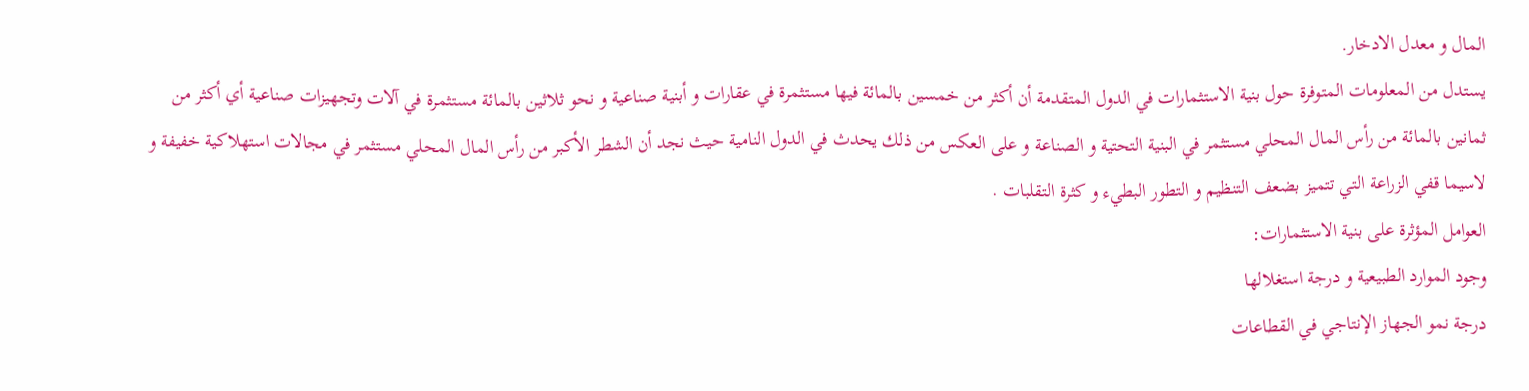المال و معدل الادخار.
يستدل من المعلومات المتوفرة حول بنية الاستثمارات في الدول المتقدمة أن أكثر من خمسين بالمائة فيها مستثمرة في عقارات و أبنية صناعية و نحو ثلاثين بالمائة مستثمرة في آلات وتجهيزات صناعية أي أكثر من ثمانين بالمائة من رأس المال المحلي مستثمر في البنية التحتية و الصناعة و على العكس من ذلك يحدث في الدول النامية حيث نجد أن الشطر الأكبر من رأس المال المحلي مستثمر في مجالات استهلاكية خفيفة و لاسيما قفي الزراعة التي تتميز بضعف التنظيم و التطور البطيء و كثرة التقلبات .
العوامل المؤثرة على بنية الاستثمارات:
وجود الموارد الطبيعية و درجة استغلالها
درجة نمو الجهاز الإنتاجي في القطاعات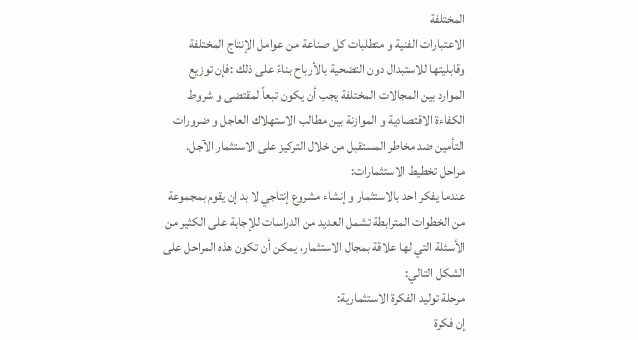المختلفة
الاعتبارات الفنية و متطلبات كل صناعة من عوامل الإنتاج المختلفة وقابليتها للاستبدال دون التضحية بالأرباح بناءً على ذلك :فإن توزيع الموارد بين المجالات المختلفة يجب أن يكون تبعاً لمقتضى و شروط الكفاءة الاقتصادية و الموازنة بين مطالب الاستهلاك العاجل و ضرورات التأمين ضد مخاطر المستقبل من خلال التركيز على الاستثمار الآجل.
مراحل تخطيط الاستثمارات:
عندما يفكر احد بالاستثمار و إنشاء مشروع إنتاجي لا بد إن يقوم بمجموعة من الخطوات المترابطة تشمل العديد من الدراسات للإجابة على الكثير من الأسئلة التي لها علاقة بمجال الاستثمار، يمكن أن تكون هذه المراحل على الشكل التالي:
مرحلة توليد الفكرة الاستثمارية:
إن فكرة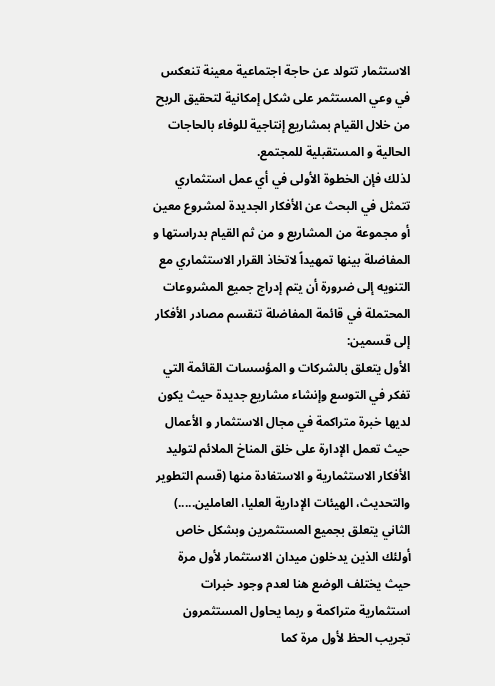الاستثمار تتولد عن حاجة اجتماعية معينة تنعكس في وعي المستثمر على شكل إمكانية لتحقيق الربح من خلال القيام بمشاريع إنتاجية للوفاء بالحاجات الحالية و المستقبلية للمجتمع.
لذلك فإن الخطوة الأولى في أي عمل استثماري تتمثل في البحث عن الأفكار الجديدة لمشروع معين أو مجموعة من المشاريع و من ثم القيام بدراستها و المفاضلة بينها تمهيداً لاتخاذ القرار الاستثماري مع التنويه إلى ضرورة أن يتم إدراج جميع المشروعات المحتملة في قائمة المفاضلة تنقسم مصادر الأفكار إلى قسمين:
الأول يتعلق بالشركات و المؤسسات القائمة التي تفكر في التوسع وإنشاء مشاريع جديدة حيث يكون لديها خبرة متراكمة في مجال الاستثمار و الأعمال حيث تعمل الإدارة على خلق المناخ الملائم لتوليد الأفكار الاستثمارية و الاستفادة منها (قسم التطوير والتحديث، الهيئات الإدارية العليا، العاملين.....)
الثاني يتعلق بجميع المستثمرين وبشكل خاص أولئك الذين يدخلون ميدان الاستثمار لأول مرة حيث يختلف الوضع هنا لعدم وجود خبرات استثمارية متراكمة و ربما يحاول المستثمرون تجريب الحظ لأول مرة كما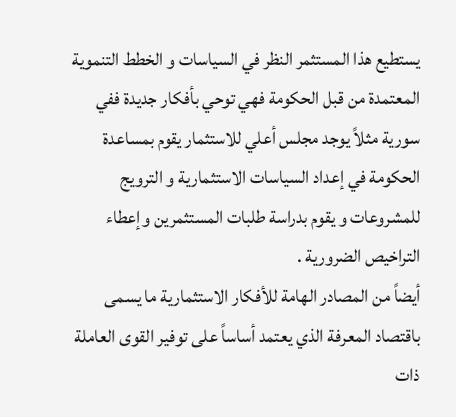يستطيع هذا المستثمر النظر في السياسات و الخطط التنموية المعتمدة من قبل الحكومة فهي توحي بأفكار جديدة ففي سورية مثلاً يوجد مجلس أعلي للاستثمار يقوم بمساعدة الحكومة في إعداد السياسات الاستثمارية و الترويج للمشروعات و يقوم بدراسة طلبات المستثمرين وإعطاء التراخيص الضرورية .
أيضاً من المصادر الهامة للأفكار الاستثمارية ما يسمى باقتصاد المعرفة الذي يعتمد أساساً على توفير القوى العاملة ذات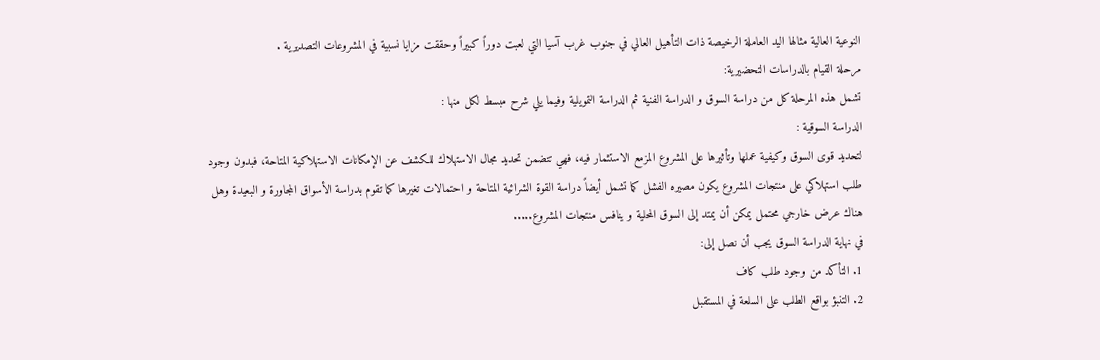النوعية العالية مثالها اليد العاملة الرخيصة ذات التأهيل العالي في جنوب غرب آسيا التي لعبت دوراً كبيراً وحققت مزايا نسبية في المشروعات التصديرية .
مرحلة القيام بالدراسات التحضيرية:
تشمل هذه المرحلة كل من دراسة السوق و الدراسة الفنية ثم الدراسة التمويلية وفيما يلي شرح مبسط لكل منها :
الدراسة السوقية :
لتحديد قوى السوق وكيفية عملها وتأثيرها على المشروع المزمع الاستثمار فيه، فهي تتضمن تحديد مجال الاستهلاك للكشف عن الإمكانات الاستهلاكية المتاحة، فبدون وجود طلب استهلاكي على منتجات المشروع يكون مصيره الفشل كما تشمل أيضاً دراسة القوة الشرائية المتاحة و احتمالات تغيرها كما تقوم بدراسة الأسواق المجاورة و البعيدة وهل هناك عرض خارجي محتمل يمكن أن يمتد إلى السوق المحلية و ينافس منتجات المشروع.....
في نهاية الدراسة السوق يجب أن نصل إلى:
1. التأكد من وجود طلب كاف
2. التنبؤ بواقع الطلب على السلعة في المستقبل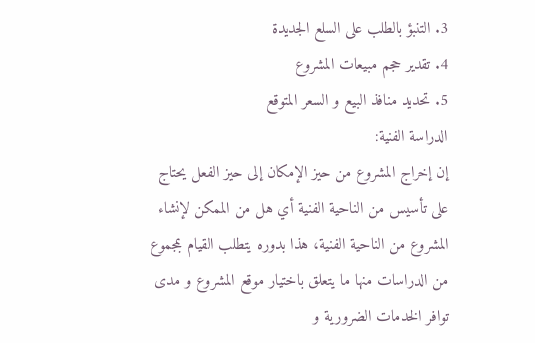3. التنبؤ بالطلب على السلع الجديدة
4. تقدير حجم مبيعات المشروع
5. تحديد منافذ البيع و السعر المتوقع
الدراسة الفنية:
إن إخراج المشروع من حيز الإمكان إلى حيز الفعل يحتاج على تأسيس من الناحية الفنية أي هل من الممكن لإنشاء المشروع من الناحية الفنية، هذا بدوره يتطلب القيام بمجموع من الدراسات منها ما يتعلق باختيار موقع المشروع و مدى توافر الخدمات الضرورية و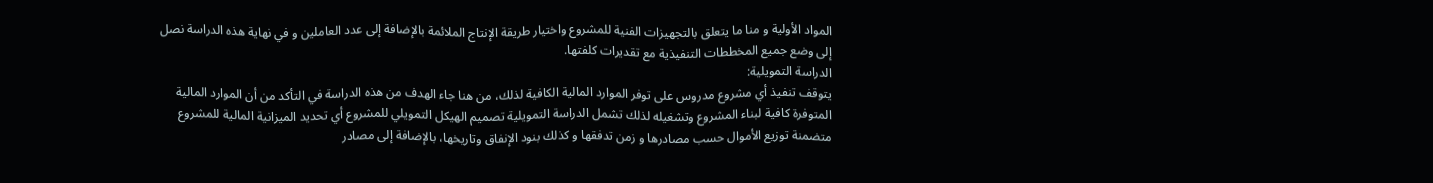المواد الأولية و منا ما يتعلق بالتجهيزات الفنية للمشروع واختيار طريقة الإنتاج الملائمة بالإضافة إلى عدد العاملين و في نهاية هذه الدراسة نصل إلى وضع جميع المخططات التنفيذية مع تقديرات كلفتها.
الدراسة التمويلية:
يتوقف تنفيذ أي مشروع مدروس على توفر الموارد المالية الكافية لذلك، من هنا جاء الهدف من هذه الدراسة في التأكد من أن الموارد المالية المتوفرة كافية لبناء المشروع وتشغيله لذلك تشمل الدراسة التمويلية تصميم الهيكل التمويلي للمشروع أي تحديد الميزانية المالية للمشروع متضمنة توزيع الأموال حسب مصادرها و زمن تدفقها و كذلك بنود الإنفاق وتاريخها، بالإضافة إلى مصادر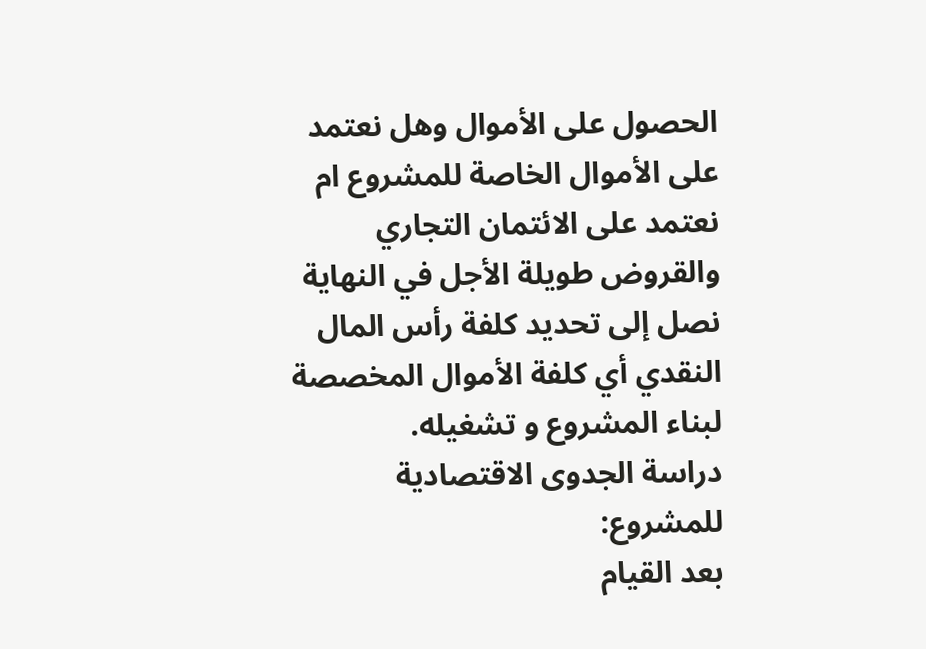الحصول على الأموال وهل نعتمد على الأموال الخاصة للمشروع ام نعتمد على الائتمان التجاري والقروض طويلة الأجل في النهاية نصل إلى تحديد كلفة رأس المال النقدي أي كلفة الأموال المخصصة لبناء المشروع و تشغيله.
دراسة الجدوى الاقتصادية للمشروع:
بعد القيام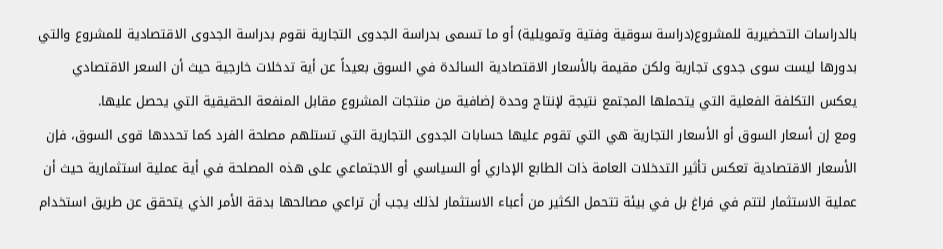بالدراسات التحضيرية للمشروع(دراسة سوقية وفتية وتمويلية) أو ما تسمى بدراسة الجدوى التجارية نقوم بدراسة الجدوى الاقتصادية للمشروع والتي بدورها ليست سوى جدوى تجارية ولكن مقيمة بالأسعار الاقتصادية السائدة في السوق بعيداً عن أية تدخلات خارجية حيث أن السعر الاقتصادي يعكس التكلفة الفعلية التي يتحملها المجتمع نتيجة لإنتاج وحدة إضافية من منتجات المشروع مقابل المنفعة الحقيقية التي يحصل عليها.
ومع إن أسعار السوق أو الأسعار التجارية هي التي تقوم عليها حسابات الجدوى التجارية التي تستلهم مصلحة الفرد كما تحددها قوى السوق، فإن الأسعار الاقتصادية تعكس تأثير التدخلات العامة ذات الطابع الإداري أو السياسي أو الاجتماعي على هذه المصلحة في أية عملية استثمارية حيث أن عملية الاستثمار لتتم في فراغ بل في بيئة تتحمل الكثير من أعباء الاستثمار لذلك يجب أن تراعي مصالحها بدقة الأمر الذي يتحقق عن طريق استخدام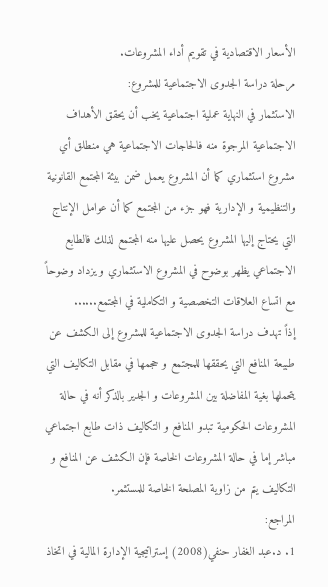الأسعار الاقتصادية في تقويم أداء المشروعات.
مرحلة دراسة الجدوى الاجتماعية للمشروع:
الاستثمار في النهاية عملية اجتماعية يخب أن يحقق الأهداف الاجتماعية المرجوة منه فالحاجات الاجتماعية هي منطلق أي مشروع استثماري كما أن المشروع يعمل ضمن بيئة المجتمع القانونية والتنظيمية و الإدارية فهو جزء من المجتمع كما أن عوامل الإنتاج التي يحتاج إليها المشروع يحصل عليها منه المجتمع لذلك فالطابع الاجتماعي يظهر بوضوح في المشروع الاستثماري و يزداد وضوحاً مع اتساع العلاقات التخصصية و التكاملية في المجتمع......
إذاً تهدف دراسة الجدوى الاجتماعية للمشروع إلى الكشف عن طبيعة المنافع التي يحققها للمجتمع و حجمها في مقابل التكاليف التي يتحملها بغية المفاضلة بين المشروعات و الجدير بالذكر أنه في حالة المشروعات الحكومية تبدو المنافع و التكاليف ذات طابع اجتماعي مباشر إما في حالة المشروعات الخاصة فإن الكشف عن المنافع و التكاليف يتم من زاوية المصلحة الخاصة للمستثمر.
المراجع:
1. د.عبد الغفار حنفي(2008) إستراتيجية الإدارة المالية في اتخاذ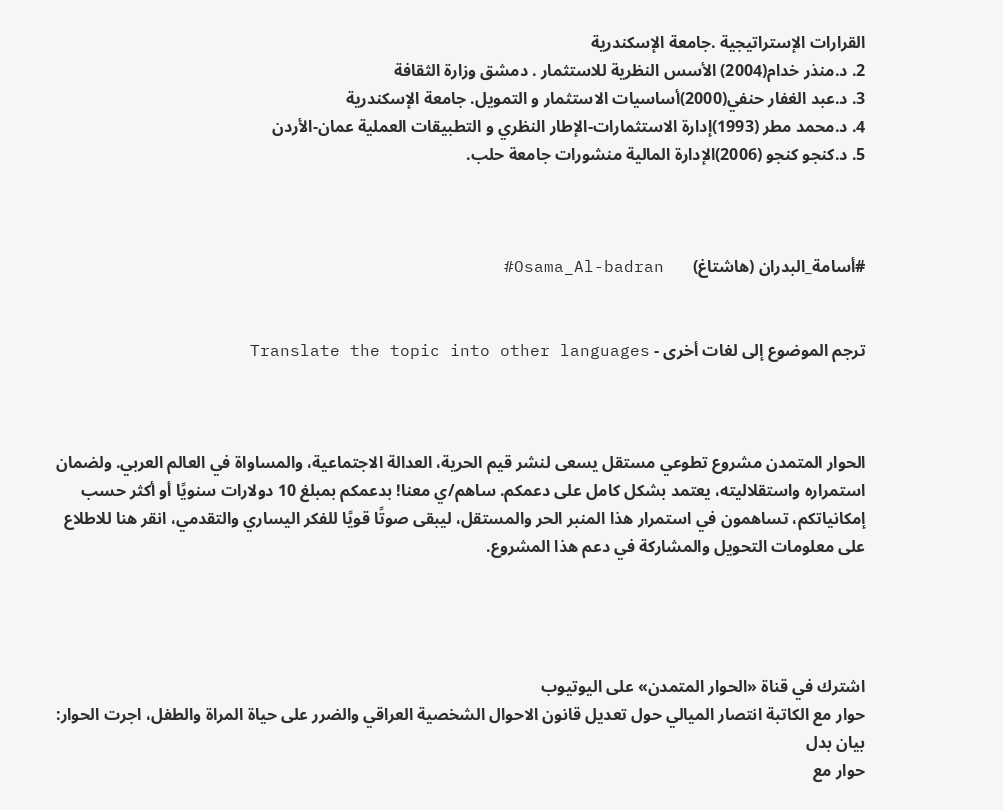القرارات الإستراتيجية .جامعة الإسكندرية
2. د.منذر خدام(2004) الأسس النظرية للاستثمار . دمشق وزارة الثقافة
3. د.عبد الغفار حنفي(2000)أساسيات الاستثمار و التمويل. جامعة الإسكندرية
4. د.محمد مطر (1993)إدارة الاستثمارات-الإطار النظري و التطبيقات العملية عمان-الأردن
5. د.كنجو كنجو (2006)الإدارة المالية منشورات جامعة حلب.



#أسامة_البدران (هاشتاغ)       Osama_Al-badran#


ترجم الموضوع إلى لغات أخرى - Translate the topic into other languages



الحوار المتمدن مشروع تطوعي مستقل يسعى لنشر قيم الحرية، العدالة الاجتماعية، والمساواة في العالم العربي. ولضمان استمراره واستقلاليته، يعتمد بشكل كامل على دعمكم. ساهم/ي معنا! بدعمكم بمبلغ 10 دولارات سنويًا أو أكثر حسب إمكانياتكم، تساهمون في استمرار هذا المنبر الحر والمستقل، ليبقى صوتًا قويًا للفكر اليساري والتقدمي، انقر هنا للاطلاع على معلومات التحويل والمشاركة في دعم هذا المشروع.




اشترك في قناة «الحوار المتمدن» على اليوتيوب
حوار مع الكاتبة انتصار الميالي حول تعديل قانون الاحوال الشخصية العراقي والضرر على حياة المراة والطفل، اجرت الحوار: بيان بدل
حوار مع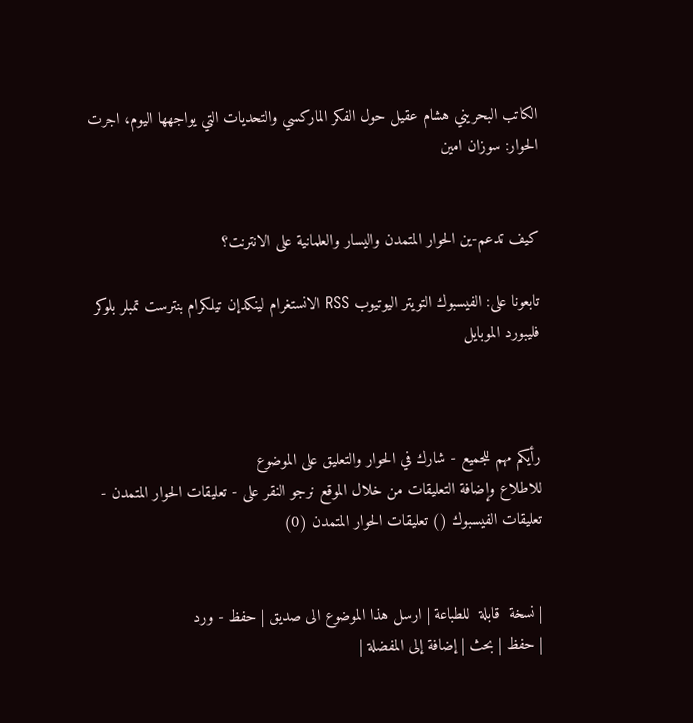الكاتب البحريني هشام عقيل حول الفكر الماركسي والتحديات التي يواجهها اليوم، اجرت الحوار: سوزان امين


كيف تدعم-ين الحوار المتمدن واليسار والعلمانية على الانترنت؟

تابعونا على: الفيسبوك التويتر اليوتيوب RSS الانستغرام لينكدإن تيلكرام بنترست تمبلر بلوكر فليبورد الموبايل



رأيكم مهم للجميع - شارك في الحوار والتعليق على الموضوع
للاطلاع وإضافة التعليقات من خلال الموقع نرجو النقر على - تعليقات الحوار المتمدن -
تعليقات الفيسبوك () تعليقات الحوار المتمدن (0)


| نسخة  قابلة  للطباعة | ارسل هذا الموضوع الى صديق | حفظ - ورد
| حفظ | بحث | إضافة إلى المفضلة |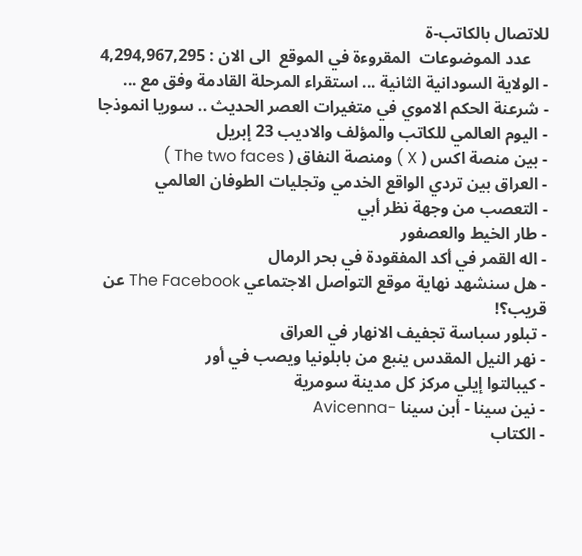للاتصال بالكاتب-ة
    عدد الموضوعات  المقروءة في الموقع  الى الان : 4,294,967,295
- الولاية السودانية الثانية ... استقراء المرحلة القادمة وفق مع ...
- شرعنة الحكم الاموي في متغيرات العصر الحديث .. سوريا انموذجا
- اليوم العالمي للكاتب والمؤلف والاديب 23 إبريل
- بين منصة اكس ( X ) ومنصة النفاق ( The two faces )
- العراق بين تردي الواقع الخدمي وتجليات الطوفان العالمي
- التعصب من وجهة نظر أبي
- طار الخيط والعصفور
- اله القمر في أكد المفقودة في بحر الرمال
- هل سنشهد نهاية موقع التواصل الاجتماعي The Facebook عن قريب؟!
- تبلور سباسة تجفيف الانهار في العراق
- نهر النيل المقدس ينبع من بابلونيا ويصب في أور
- كيبالتوا إيلي مركز كل مدينة سومرية
- نين سينا - أبن سينا -Avicenna
- الكتاب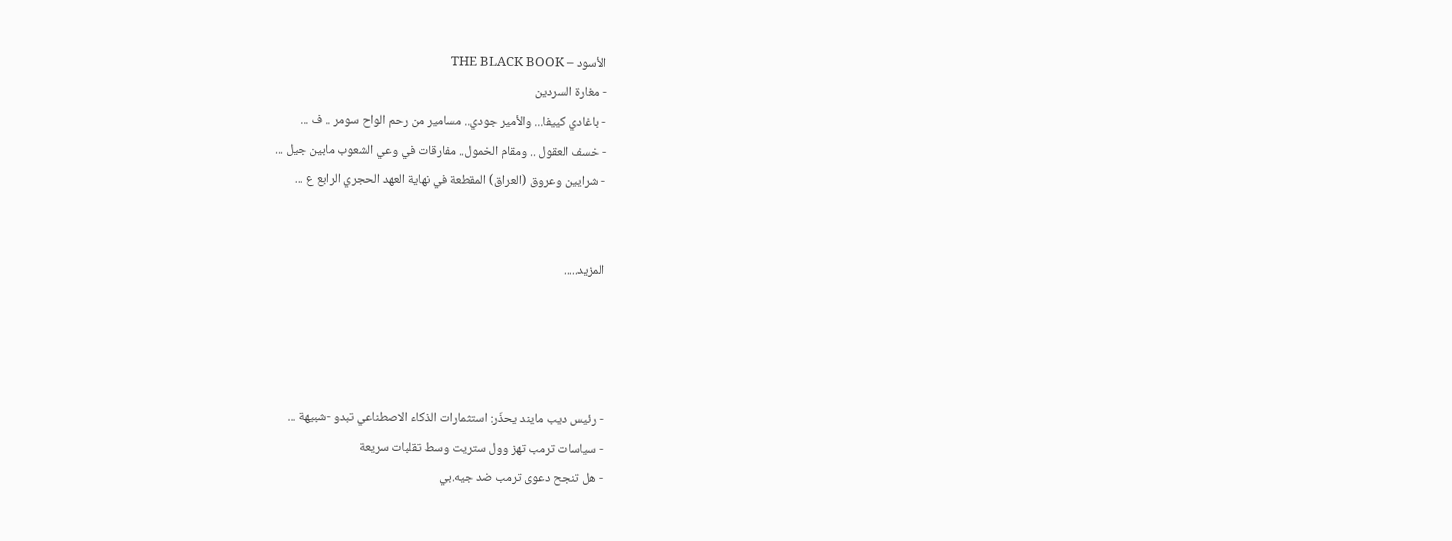الأسود – THE BLACK BOOK
- مغارة السردين
- باغادي كييفا... والأمير جودي.. مسامير من رحم الواح سومر .. ف ...
- خسف العقول .. ومقام الخمول.. مفارقات في وعي الشعوب مابين جيل ...
- شرايين وعروق (العراق) المقطعة في نهاية العهد الحجري الرابع ع ...


المزيد.....




- رئيس ديب مايند يحذّر: استثمارات الذكاء الاصطناعي تبدو -شبيهة ...
- سياسات ترمب تهز وول ستريت وسط تقلبات سريعة
- هل تنجح دعوى ترمب ضد جيه.بي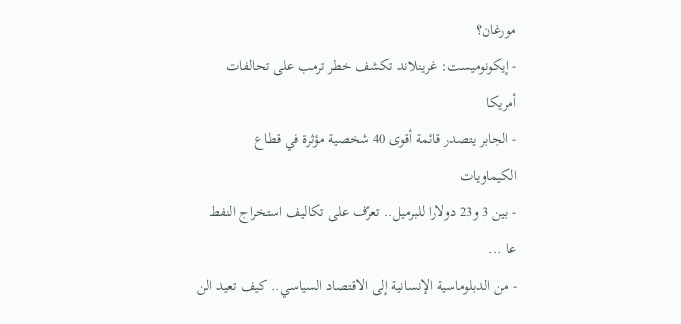مورغان؟
- إيكونوميست: غرينلاند تكشف خطر ترمب على تحالفات أمريكا
- الجابر يتصدر قائمة أقوى 40 شخصية مؤثرة في قطاع الكيماويات
- بين 3 و23 دولارا للبرميل.. تعرّف على تكاليف استخراج النفط عا ...
- من الدبلوماسية الإنسانية إلى الاقتصاد السياسي.. كيف تعيد الن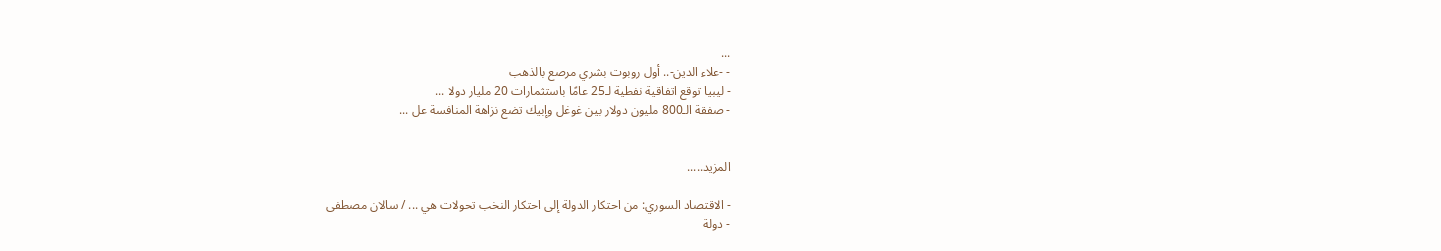...
- -علاء الدين-.. أول روبوت بشري مرصع بالذهب
- ليبيا توقع اتفاقية نفطية لـ25 عامًا باستثمارات 20 مليار دولا ...
- صفقة الـ800 مليون دولار بين غوغل وإبيك تضع نزاهة المنافسة عل ...


المزيد.....

- الاقتصاد السوري: من احتكار الدولة إلى احتكار النخب تحولات هي ... / سالان مصطفى
- دولة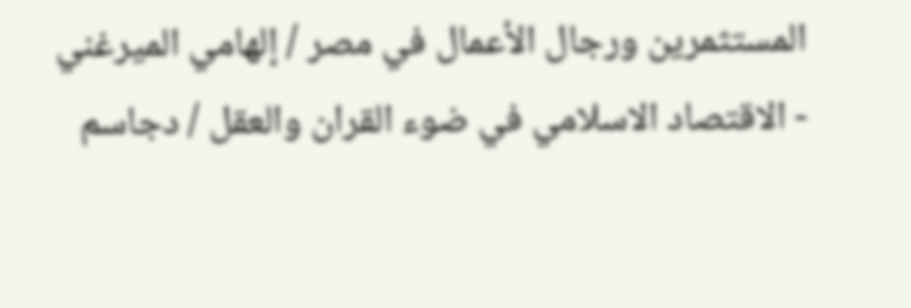المستثمرين ورجال الأعمال في مصر / إلهامي الميرغني
- الاقتصاد الاسلامي في ضوء القران والعقل / دجاسم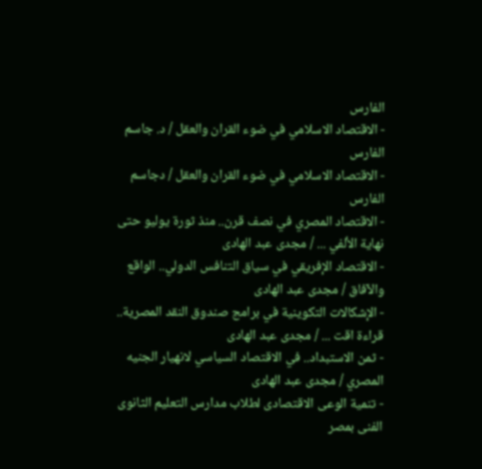الفارس
- الاقتصاد الاسلامي في ضوء القران والعقل / د. جاسم الفارس
- الاقتصاد الاسلامي في ضوء القران والعقل / دجاسم الفارس
- الاقتصاد المصري في نصف قرن.. منذ ثورة يوليو حتى نهاية الألفي ... / مجدى عبد الهادى
- الاقتصاد الإفريقي في سياق التنافس الدولي.. الواقع والآفاق / مجدى عبد الهادى
- الإشكالات التكوينية في برامج صندوق النقد المصرية.. قراءة اقت ... / مجدى عبد الهادى
- ثمن الاستبداد.. في الاقتصاد السياسي لانهيار الجنيه المصري / مجدى عبد الهادى
- تنمية الوعى الاقتصادى لطلاب مدارس التعليم الثانوى الفنى بمصر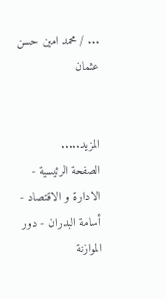... / محمد امين حسن عثمان


المزيد.....
الصفحة الرئيسية - الادارة و الاقتصاد - أسامة البدران - دور الموازنة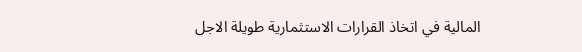المالية في اتخاذ القرارات الاستثمارية طويلة الاجل